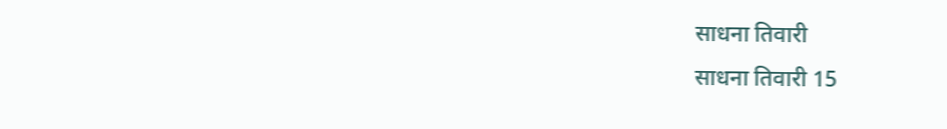साधना तिवारी
साधना तिवारी 15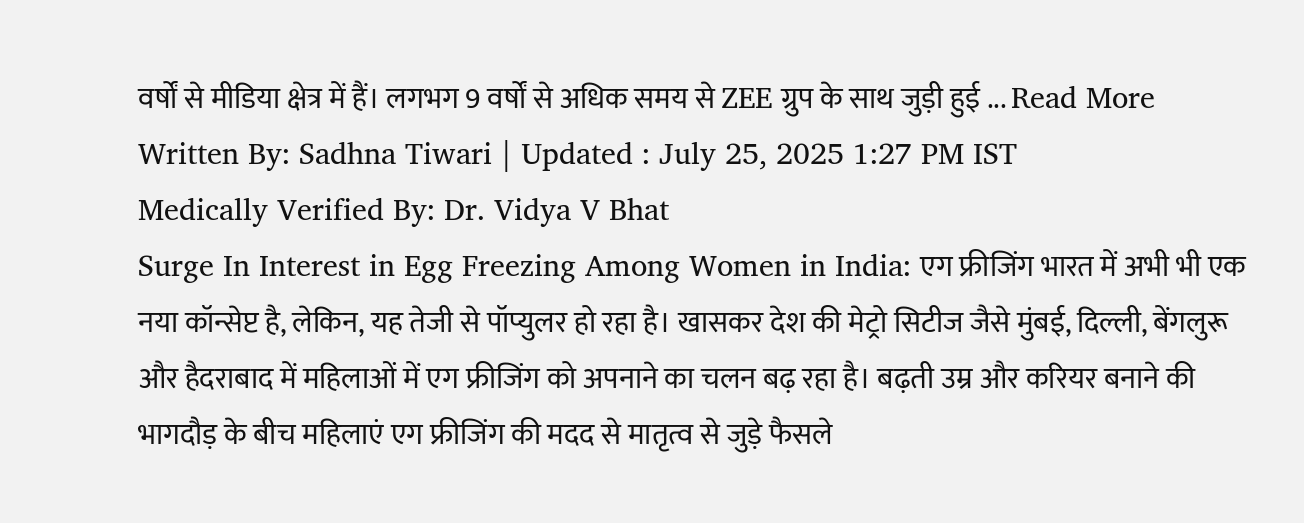वर्षों से मीडिया क्षेत्र में हैं। लगभग 9 वर्षों से अधिक समय से ZEE ग्रुप के साथ जुड़ी हुई ... Read More
Written By: Sadhna Tiwari | Updated : July 25, 2025 1:27 PM IST
Medically Verified By: Dr. Vidya V Bhat
Surge In Interest in Egg Freezing Among Women in India: एग फ्रीजिंग भारत में अभी भी एक नया कॉन्सेप्ट है, लेकिन, यह तेजी से पॉप्युलर हो रहा है। खासकर देश की मेट्रो सिटीज जैसे मुंबई, दिल्ली, बेंगलुरू और हैदराबाद में महिलाओं में एग फ्रीजिंग को अपनाने का चलन बढ़ रहा है। बढ़ती उम्र और करियर बनाने की भागदौड़ के बीच महिलाएं एग फ्रीजिंग की मदद से मातृत्व से जुड़े फैसले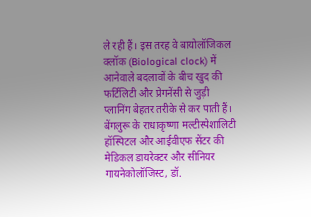ले रही हैं। इस तरह वे बायोलॉजिकल क्लॉक (Biological clock) में आनेवाले बदलावों के बीच खुद की फर्टिलिटी और प्रेगनेंसी से जुड़ी प्लानिंग बेहतर तरीके से कर पाती हैं। बेंगलुरू के राधाकृष्णा मल्टीस्पेशालिटी हॉस्पिटल और आईवीएफ सेंटर की मेडिकल डायरेक्टर और सीनियर गायनेकोलॉजिस्ट, डॉ.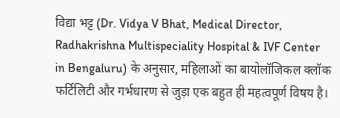विद्या भट्ट (Dr. Vidya V Bhat, Medical Director, Radhakrishna Multispeciality Hospital & IVF Center in Bengaluru) के अनुसार, महिलाओं का बायोलॉजिकल क्लॉक फर्टिलिटी और गर्भधारण से जुड़ा एक बहुत ही महत्वपूर्ण विषय है।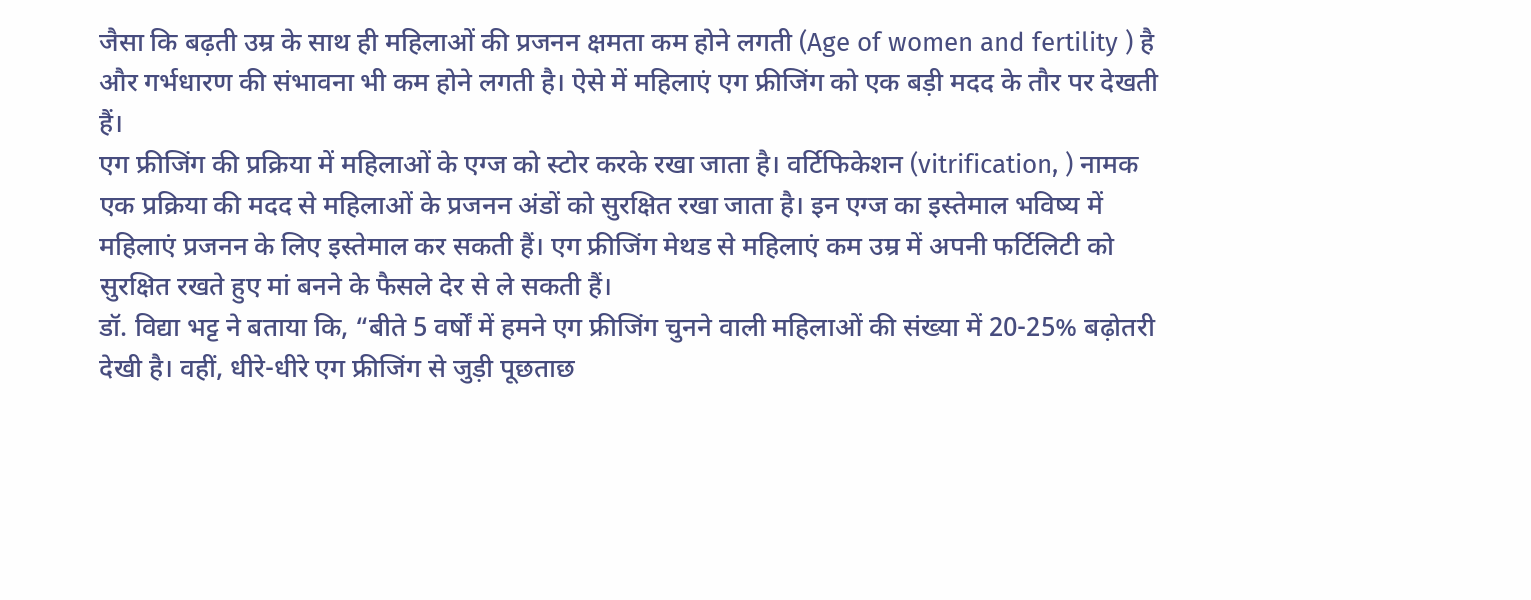जैसा कि बढ़ती उम्र के साथ ही महिलाओं की प्रजनन क्षमता कम होने लगती (Age of women and fertility ) है और गर्भधारण की संभावना भी कम होने लगती है। ऐसे में महिलाएं एग फ्रीजिंग को एक बड़ी मदद के तौर पर देखती हैं।
एग फ्रीजिंग की प्रक्रिया में महिलाओं के एग्ज को स्टोर करके रखा जाता है। वर्टिफिकेशन (vitrification, ) नामक एक प्रक्रिया की मदद से महिलाओं के प्रजनन अंडों को सुरक्षित रखा जाता है। इन एग्ज का इस्तेमाल भविष्य में महिलाएं प्रजनन के लिए इस्तेमाल कर सकती हैं। एग फ्रीजिंग मेथड से महिलाएं कम उम्र में अपनी फर्टिलिटी को सुरक्षित रखते हुए मां बनने के फैसले देर से ले सकती हैं।
डॉ. विद्या भट्ट ने बताया कि, “बीते 5 वर्षों में हमने एग फ्रीजिंग चुनने वाली महिलाओं की संख्या में 20-25% बढ़ोतरी देखी है। वहीं, धीरे-धीरे एग फ्रीजिंग से जुड़ी पूछताछ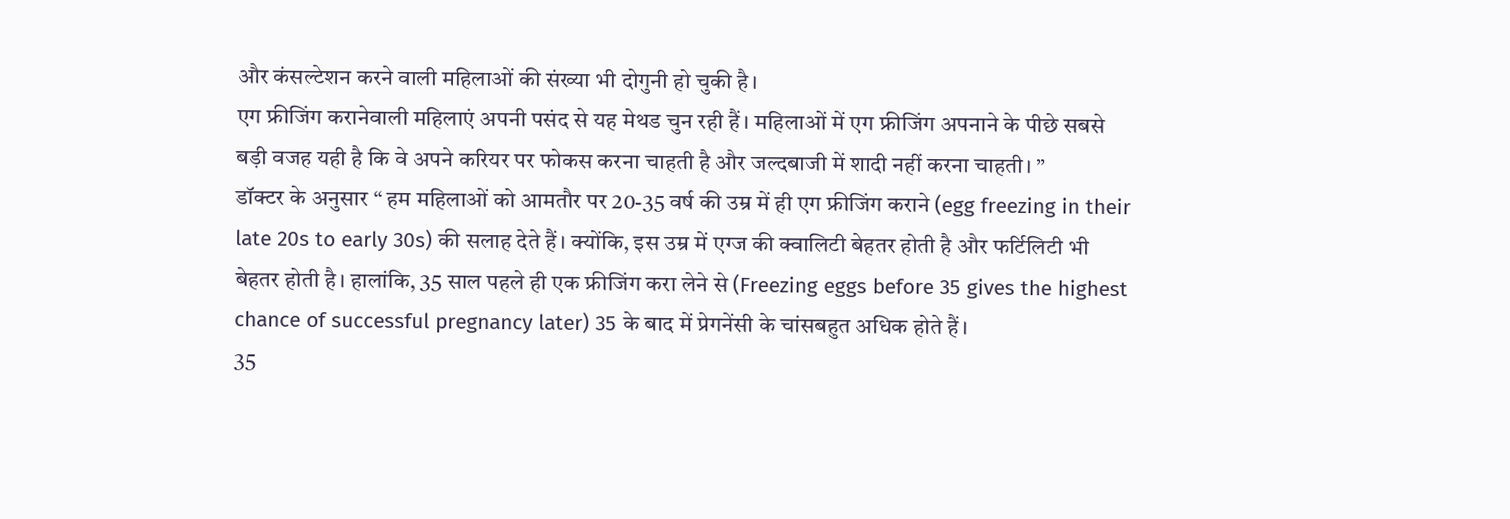और कंसल्टेशन करने वाली महिलाओं की संख्या भी दोगुनी हो चुकी है।
एग फ्रीजिंग करानेवाली महिलाएं अपनी पसंद से यह मेथड चुन रही हैं। महिलाओं में एग फ्रीजिंग अपनाने के पीछे सबसे बड़ी वजह यही है कि वे अपने करियर पर फोकस करना चाहती है और जल्दबाजी में शादी नहीं करना चाहती। ”
डॉक्टर के अनुसार “ हम महिलाओं को आमतौर पर 20-35 वर्ष की उम्र में ही एग फ्रीजिंग कराने (egg freezing in their late 20s to early 30s) की सलाह देते हैं। क्योंकि, इस उम्र में एग्ज की क्वालिटी बेहतर होती है और फर्टिलिटी भी बेहतर होती है। हालांकि, 35 साल पहले ही एक फ्रीजिंग करा लेने से (Freezing eggs before 35 gives the highest chance of successful pregnancy later) 35 के बाद में प्रेगनेंसी के चांसबहुत अधिक होते हैं।
35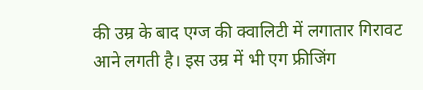की उम्र के बाद एग्ज की क्वालिटी में लगातार गिरावट आने लगती है। इस उम्र में भी एग फ्रीजिंग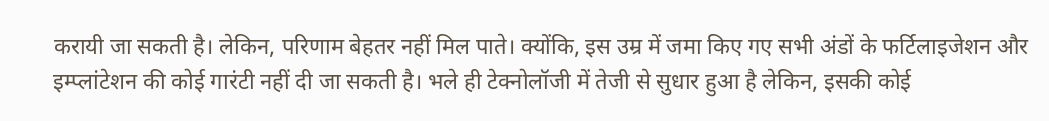करायी जा सकती है। लेकिन, परिणाम बेहतर नहीं मिल पाते। क्योंकि, इस उम्र में जमा किए गए सभी अंडों के फर्टिलाइजेशन और इम्प्लांटेशन की कोई गारंटी नहीं दी जा सकती है। भले ही टेक्नोलॉजी में तेजी से सुधार हुआ है लेकिन, इसकी कोई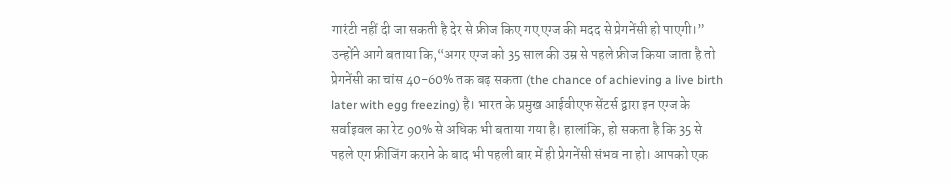गारंटी नहीं दी जा सकती है देर से फ्रीज किए गए एग्ज की मदद से प्रेगनेंसी हो पाएगी।”
उन्होंने आगे बताया कि,“अगर एग्ज को 35 साल की उम्र से पहले फ्रीज किया जाता है तो प्रेगनेंसी का चांस 40-60% तक बढ़ सकता (the chance of achieving a live birth later with egg freezing) है। भारत के प्रमुख आईवीएफ सेंटर्स द्वारा इन एग्ज के सर्वाइवल का रेट 90% से अधिक भी बताया गया है। हालांकि, हो सकता है कि 35 से पहले एग फ्रीजिंग कराने के बाद भी पहली बार में ही प्रेगनेंसी संभव ना हो। आपको एक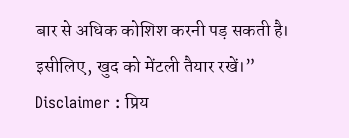बार से अधिक कोशिश करनी पड़ सकती है। इसीलिए, खुद को मेंटली तैयार रखें।”
Disclaimer : प्रिय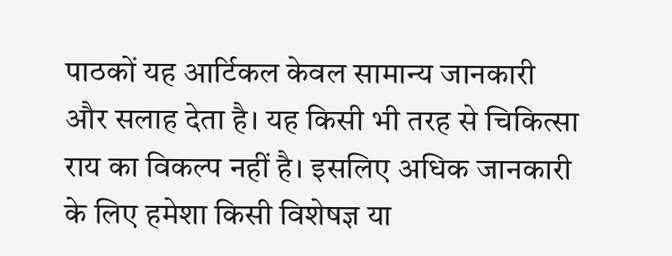पाठकों यह आर्टिकल केवल सामान्य जानकारी और सलाह देता है। यह किसी भी तरह से चिकित्सा राय का विकल्प नहीं है। इसलिए अधिक जानकारी के लिए हमेशा किसी विशेषज्ञ या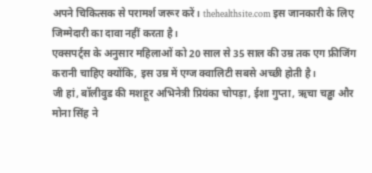अपने चिकित्सक से परामर्श जरूर करें। thehealthsite.com इस जानकारी के लिए जिम्मेदारी का दावा नहीं करता है।
एक्सपर्ट्स के अनुसार महिलाओं को 20 साल से 35 साल की उम्र तक एग फ्रीजिंग करानी चाहिए क्योंकि, इस उम्र में एग्ज क्वालिटी सबसे अच्छी होती है।
जी हां, बॉलीवुड की मशहूर अभिनेत्री प्रियंका चोपड़ा, ईशा गुप्ता, ऋचा चड्ढा और मोना सिंह ने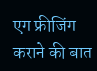एग फ्रीजिंग कराने की बात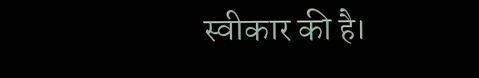स्वीकार की है।